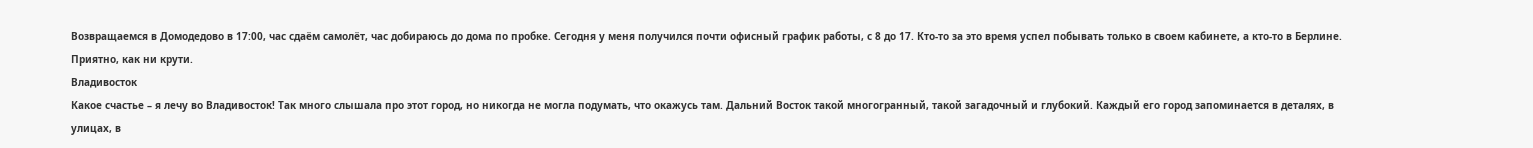Возвращаемся в Домодедово в 17:00, час сдаём самолёт, час добираюсь до дома по пробке. Сегодня у меня получился почти офисный график работы, с 8 до 17. Кто-то за это время успел побывать только в своем кабинете, а кто-то в Берлине. Приятно, как ни крути.
Владивосток
Какое счастье – я лечу во Владивосток! Так много слышала про этот город, но никогда не могла подумать, что окажусь там. Дальний Восток такой многогранный, такой загадочный и глубокий. Каждый его город запоминается в деталях, в улицах, в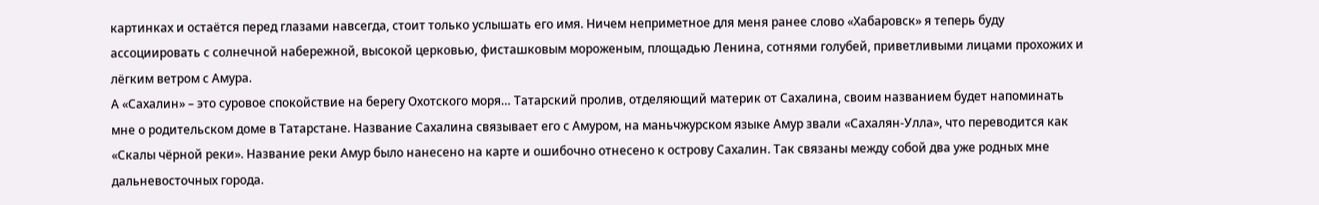картинках и остаётся перед глазами навсегда, стоит только услышать его имя. Ничем неприметное для меня ранее слово «Хабаровск» я теперь буду ассоциировать с солнечной набережной, высокой церковью, фисташковым мороженым, площадью Ленина, сотнями голубей, приветливыми лицами прохожих и лёгким ветром с Амура.
А «Сахалин» – это суровое спокойствие на берегу Охотского моря… Татарский пролив, отделяющий материк от Сахалина, своим названием будет напоминать мне о родительском доме в Татарстане. Название Сахалина связывает его с Амуром, на маньчжурском языке Амур звали «Сахалян-Улла», что переводится как «Скалы чёрной реки». Название реки Амур было нанесено на карте и ошибочно отнесено к острову Сахалин. Так связаны между собой два уже родных мне дальневосточных города.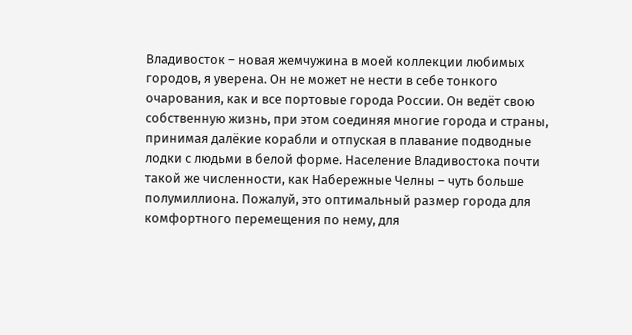Владивосток – новая жемчужина в моей коллекции любимых городов, я уверена. Он не может не нести в себе тонкого очарования, как и все портовые города России. Он ведёт свою собственную жизнь, при этом соединяя многие города и страны, принимая далёкие корабли и отпуская в плавание подводные лодки с людьми в белой форме. Население Владивостока почти такой же численности, как Набережные Челны – чуть больше полумиллиона. Пожалуй, это оптимальный размер города для комфортного перемещения по нему, для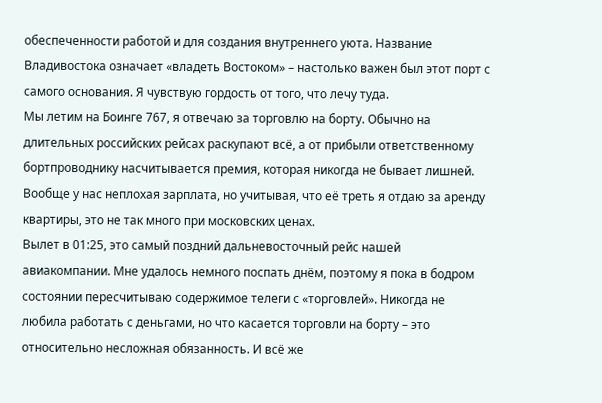обеспеченности работой и для создания внутреннего уюта. Название Владивостока означает «владеть Востоком» – настолько важен был этот порт с самого основания. Я чувствую гордость от того, что лечу туда.
Мы летим на Боинге 767, я отвечаю за торговлю на борту. Обычно на длительных российских рейсах раскупают всё, а от прибыли ответственному бортпроводнику насчитывается премия, которая никогда не бывает лишней. Вообще у нас неплохая зарплата, но учитывая, что её треть я отдаю за аренду квартиры, это не так много при московских ценах.
Вылет в 01:25, это самый поздний дальневосточный рейс нашей авиакомпании. Мне удалось немного поспать днём, поэтому я пока в бодром состоянии пересчитываю содержимое телеги с «торговлей». Никогда не любила работать с деньгами, но что касается торговли на борту – это относительно несложная обязанность. И всё же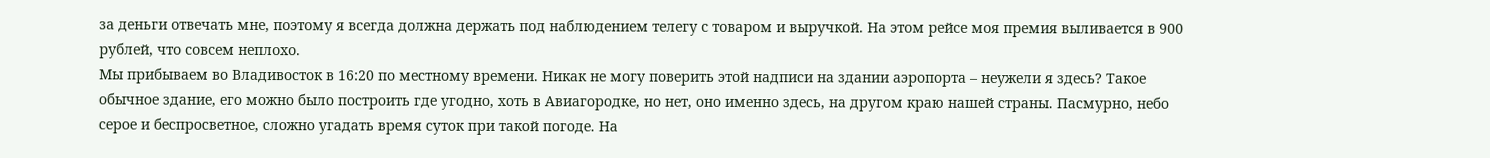за деньги отвечать мне, поэтому я всегда должна держать под наблюдением телегу с товаром и выручкой. На этом рейсе моя премия выливается в 900 рублей, что совсем неплохо.
Мы прибываем во Владивосток в 16:20 по местному времени. Никак не могу поверить этой надписи на здании аэропорта – неужели я здесь? Такое обычное здание, его можно было построить где угодно, хоть в Авиагородке, но нет, оно именно здесь, на другом краю нашей страны. Пасмурно, небо серое и беспросветное, сложно угадать время суток при такой погоде. На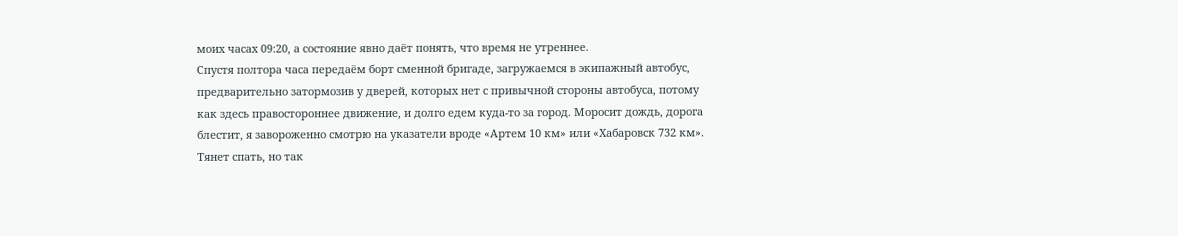моих часах 09:20, а состояние явно даёт понять, что время не утреннее.
Спустя полтора часа передаём борт сменной бригаде, загружаемся в экипажный автобус, предварительно затормозив у дверей, которых нет с привычной стороны автобуса, потому как здесь правостороннее движение, и долго едем куда-то за город. Моросит дождь, дорога блестит, я завороженно смотрю на указатели вроде «Артем 10 км» или «Хабаровск 732 км». Тянет спать, но так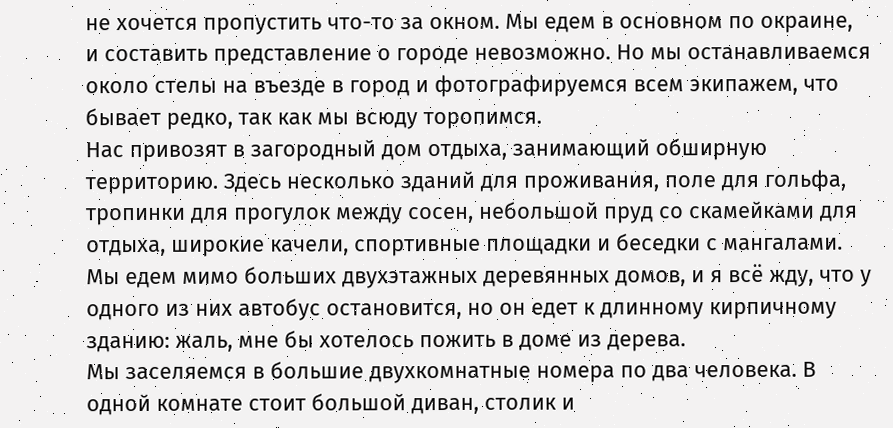не хочется пропустить что-то за окном. Мы едем в основном по окраине, и составить представление о городе невозможно. Но мы останавливаемся около стелы на въезде в город и фотографируемся всем экипажем, что бывает редко, так как мы всюду торопимся.
Нас привозят в загородный дом отдыха, занимающий обширную территорию. Здесь несколько зданий для проживания, поле для гольфа, тропинки для прогулок между сосен, небольшой пруд со скамейками для отдыха, широкие качели, спортивные площадки и беседки с мангалами. Мы едем мимо больших двухэтажных деревянных домов, и я всё жду, что у одного из них автобус остановится, но он едет к длинному кирпичному зданию: жаль, мне бы хотелось пожить в доме из дерева.
Мы заселяемся в большие двухкомнатные номера по два человека. В одной комнате стоит большой диван, столик и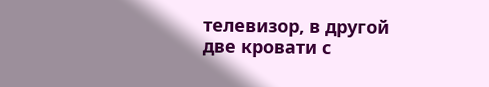телевизор, в другой две кровати с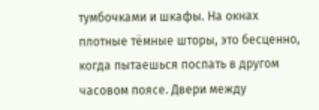тумбочками и шкафы. На окнах плотные тёмные шторы, это бесценно, когда пытаешься поспать в другом часовом поясе. Двери между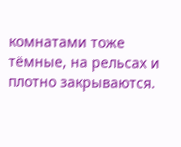комнатами тоже тёмные, на рельсах и плотно закрываются.